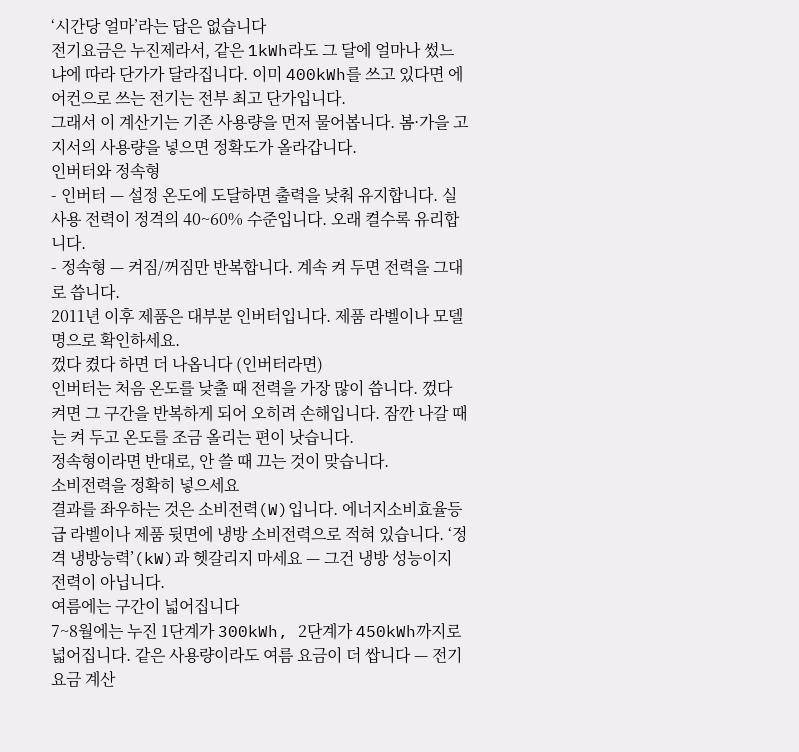‘시간당 얼마’라는 답은 없습니다
전기요금은 누진제라서, 같은 1kWh라도 그 달에 얼마나 썼느냐에 따라 단가가 달라집니다. 이미 400kWh를 쓰고 있다면 에어컨으로 쓰는 전기는 전부 최고 단가입니다.
그래서 이 계산기는 기존 사용량을 먼저 물어봅니다. 봄·가을 고지서의 사용량을 넣으면 정확도가 올라갑니다.
인버터와 정속형
- 인버터 — 설정 온도에 도달하면 출력을 낮춰 유지합니다. 실사용 전력이 정격의 40~60% 수준입니다. 오래 켤수록 유리합니다.
- 정속형 — 켜짐/꺼짐만 반복합니다. 계속 켜 두면 전력을 그대로 씁니다.
2011년 이후 제품은 대부분 인버터입니다. 제품 라벨이나 모델명으로 확인하세요.
껐다 켰다 하면 더 나옵니다 (인버터라면)
인버터는 처음 온도를 낮출 때 전력을 가장 많이 씁니다. 껐다 켜면 그 구간을 반복하게 되어 오히려 손해입니다. 잠깐 나갈 때는 켜 두고 온도를 조금 올리는 편이 낫습니다.
정속형이라면 반대로, 안 쓸 때 끄는 것이 맞습니다.
소비전력을 정확히 넣으세요
결과를 좌우하는 것은 소비전력(W)입니다. 에너지소비효율등급 라벨이나 제품 뒷면에 냉방 소비전력으로 적혀 있습니다. ‘정격 냉방능력’(kW)과 헷갈리지 마세요 — 그건 냉방 성능이지 전력이 아닙니다.
여름에는 구간이 넓어집니다
7~8월에는 누진 1단계가 300kWh, 2단계가 450kWh까지로 넓어집니다. 같은 사용량이라도 여름 요금이 더 쌉니다 — 전기요금 계산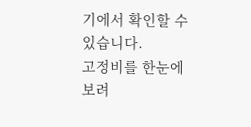기에서 확인할 수 있습니다.
고정비를 한눈에 보려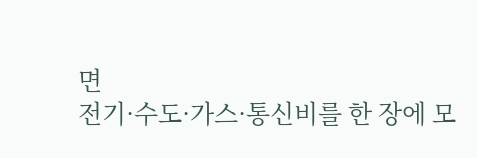면
전기·수도·가스·통신비를 한 장에 모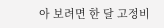아 보려면 한 달 고정비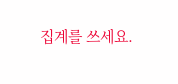집계를 쓰세요.